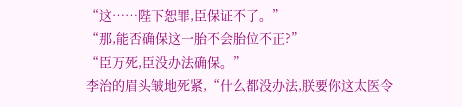“这……陛下恕罪,臣保证不了。”
“那,能否确保这一胎不会胎位不正?”
“臣万死,臣没办法确保。”
李治的眉头皱地死紧,“什么都没办法,朕要你这太医令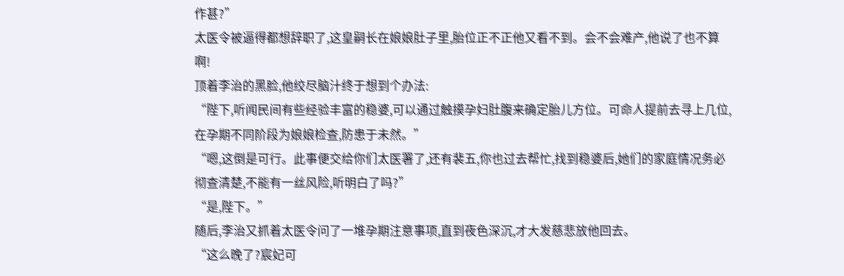作甚?”
太医令被逼得都想辞职了,这皇嗣长在娘娘肚子里,胎位正不正他又看不到。会不会难产,他说了也不算啊!
顶着李治的黑脸,他绞尽脑汁终于想到个办法:
“陛下,听闻民间有些经验丰富的稳婆,可以通过触摸孕妇肚腹来确定胎儿方位。可命人提前去寻上几位,在孕期不同阶段为娘娘检查,防患于未然。”
“嗯,这倒是可行。此事便交给你们太医署了,还有裴五,你也过去帮忙,找到稳婆后,她们的家庭情况务必彻查清楚,不能有一丝风险,听明白了吗?”
“是,陛下。”
随后,李治又抓着太医令问了一堆孕期注意事项,直到夜色深沉,才大发慈悲放他回去。
“这么晚了?宸妃可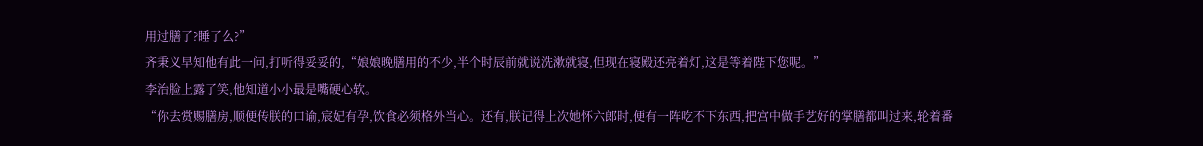用过膳了?睡了么?”
齐秉义早知他有此一问,打听得妥妥的,“娘娘晚膳用的不少,半个时辰前就说洗漱就寝,但现在寝殿还亮着灯,这是等着陛下您呢。”
李治脸上露了笑,他知道小小最是嘴硬心软。
“你去赏赐膳房,顺便传朕的口谕,宸妃有孕,饮食必须格外当心。还有,朕记得上次她怀六郎时,便有一阵吃不下东西,把宫中做手艺好的掌膳都叫过来,轮着番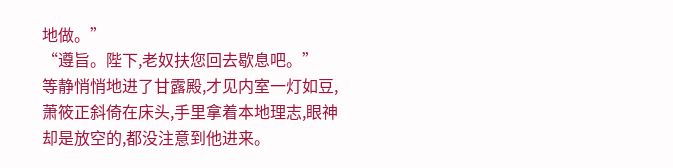地做。”
“遵旨。陛下,老奴扶您回去歇息吧。”
等静悄悄地进了甘露殿,才见内室一灯如豆,萧筱正斜倚在床头,手里拿着本地理志,眼神却是放空的,都没注意到他进来。